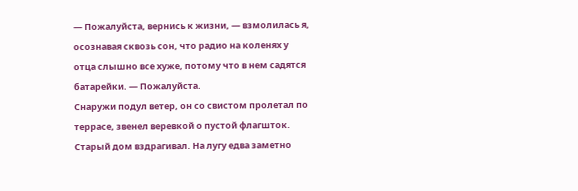— Пожалуйста, вернись к жизни, — взмолилась я, осознавая сквозь сон, что радио на коленях у отца слышно все хуже, потому что в нем садятся батарейки. — Пожалуйста.
Снаружи подул ветер, он со свистом пролетал по террасе, звенел веревкой о пустой флагшток. Старый дом вздрагивал. На лугу едва заметно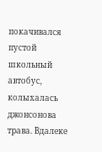покачивался пустой школьный автобус, колыхалась джонсонова трава. Вдалеке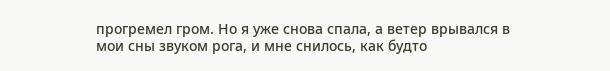прогремел гром. Но я уже снова спала, а ветер врывался в мои сны звуком рога, и мне снилось, как будто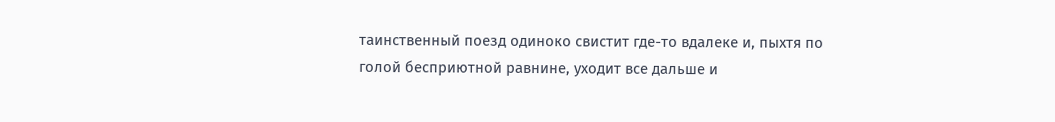таинственный поезд одиноко свистит где-то вдалеке и, пыхтя по голой бесприютной равнине, уходит все дальше и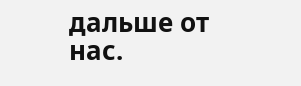дальше от нас.